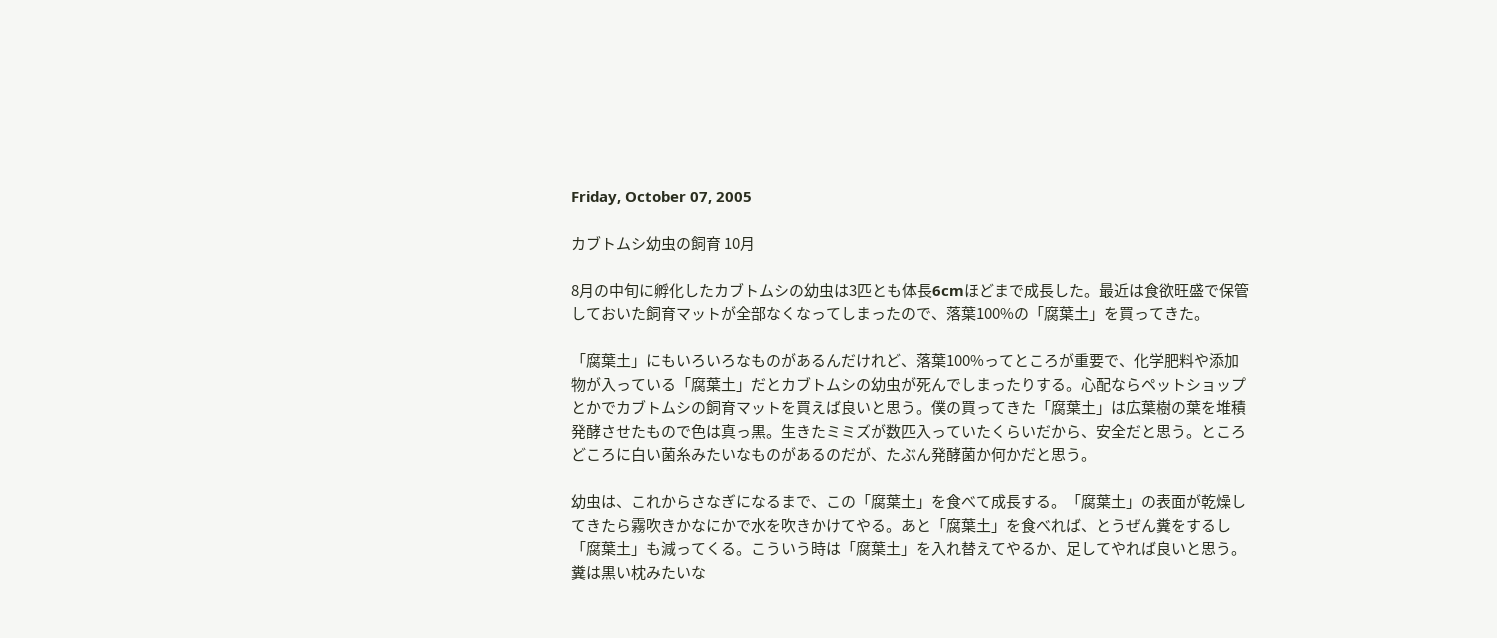Friday, October 07, 2005

カブトムシ幼虫の飼育 10月

8月の中旬に孵化したカブトムシの幼虫は3匹とも体長6cmほどまで成長した。最近は食欲旺盛で保管しておいた飼育マットが全部なくなってしまったので、落葉100%の「腐葉土」を買ってきた。

「腐葉土」にもいろいろなものがあるんだけれど、落葉100%ってところが重要で、化学肥料や添加物が入っている「腐葉土」だとカブトムシの幼虫が死んでしまったりする。心配ならペットショップとかでカブトムシの飼育マットを買えば良いと思う。僕の買ってきた「腐葉土」は広葉樹の葉を堆積発酵させたもので色は真っ黒。生きたミミズが数匹入っていたくらいだから、安全だと思う。ところどころに白い菌糸みたいなものがあるのだが、たぶん発酵菌か何かだと思う。

幼虫は、これからさなぎになるまで、この「腐葉土」を食べて成長する。「腐葉土」の表面が乾燥してきたら霧吹きかなにかで水を吹きかけてやる。あと「腐葉土」を食べれば、とうぜん糞をするし「腐葉土」も減ってくる。こういう時は「腐葉土」を入れ替えてやるか、足してやれば良いと思う。糞は黒い枕みたいな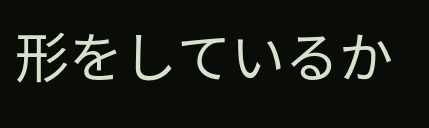形をしているか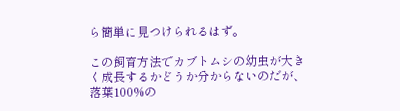ら簡単に見つけられるはず。

この飼育方法でカブトムシの幼虫が大きく成長するかどうか分からないのだが、落葉100%の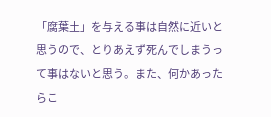「腐葉土」を与える事は自然に近いと思うので、とりあえず死んでしまうって事はないと思う。また、何かあったらこ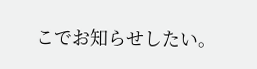こでお知らせしたい。